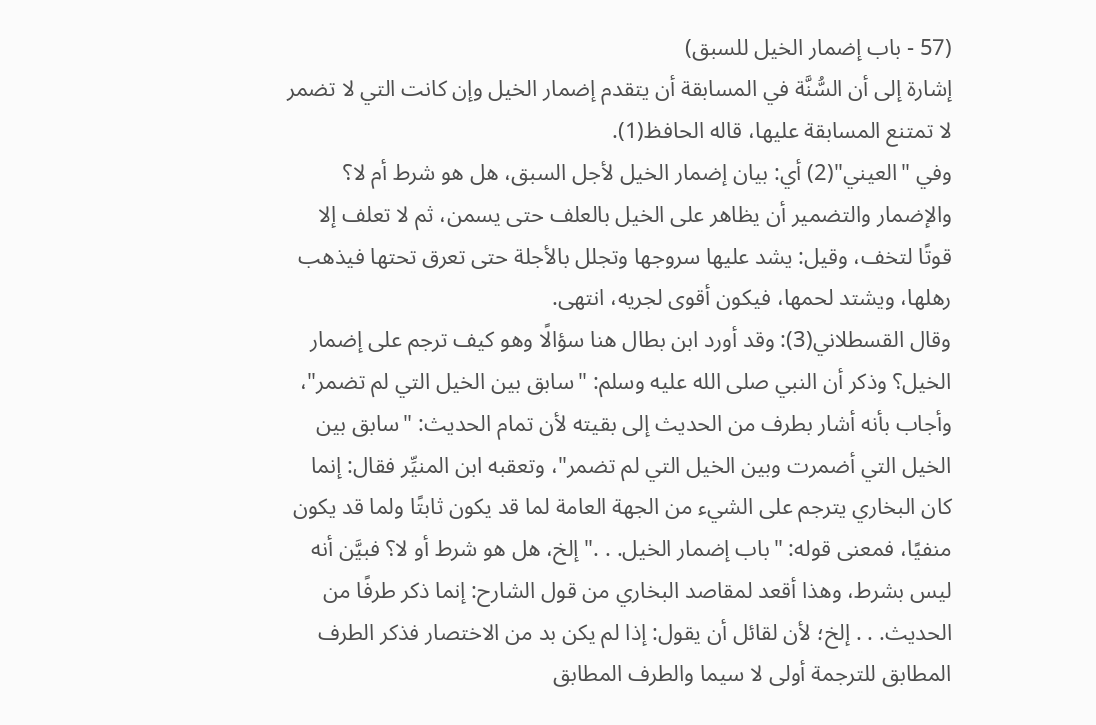(57 - باب إضمار الخيل للسبق)
إشارة إلى أن السُّنَّة في المسابقة أن يتقدم إضمار الخيل وإن كانت التي لا تضمر لا تمتنع المسابقة عليها، قاله الحافظ(1).
وفي "العيني"(2) أي: بيان إضمار الخيل لأجل السبق، هل هو شرط أم لا؟ والإضمار والتضمير أن يظاهر على الخيل بالعلف حتى يسمن، ثم لا تعلف إلا قوتًا لتخف، وقيل: يشد عليها سروجها وتجلل بالأجلة حتى تعرق تحتها فيذهب رهلها، ويشتد لحمها، فيكون أقوى لجريه، انتهى.
وقال القسطلاني(3): وقد أورد ابن بطال هنا سؤالًا وهو كيف ترجم على إضمار الخيل؟ وذكر أن النبي صلى الله عليه وسلم: "سابق بين الخيل التي لم تضمر"، وأجاب بأنه أشار بطرف من الحديث إلى بقيته لأن تمام الحديث: "سابق بين الخيل التي أضمرت وبين الخيل التي لم تضمر"، وتعقبه ابن المنيِّر فقال: إنما كان البخاري يترجم على الشيء من الجهة العامة لما قد يكون ثابتًا ولما قد يكون منفيًا، فمعنى قوله: "باب إضمار الخيل. . ." إلخ، هل هو شرط أو لا؟ فبيَّن أنه ليس بشرط، وهذا أقعد لمقاصد البخاري من قول الشارح: إنما ذكر طرفًا من الحديث. . . إلخ؛ لأن لقائل أن يقول: إذا لم يكن بد من الاختصار فذكر الطرف المطابق للترجمة أولى لا سيما والطرف المطابق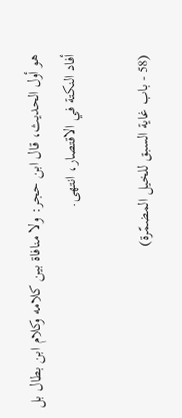هو أول الحديث، قال ابن حجر: ولا منافاة بين كلامه وكلام ابن بطال بل أفاد النكتة في الاقتصار، انتهى.

(58 - باب غاية السبق للخيل المضمّرة)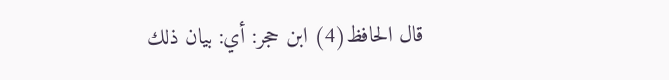قال الحافظ(4) ابن حجر: أي: بيان ذلك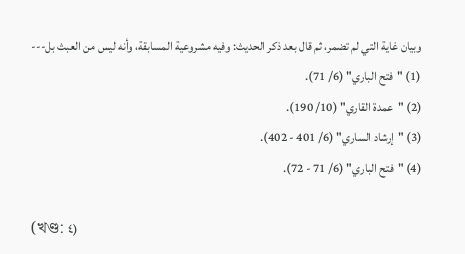وبيان غاية التي لم تضمر، ثم قال بعد ذكر الحديث: وفيه مشروعية المسابقة، وأنه ليس من العبث بل---
(1) "فتح الباري" (6/ 71).
(2) "عمدة القاري" (10/ 190).
(3) "إرشاد الساري" (6/ 401 - 402).
(4) "فتح الباري" (6/ 71 - 72).

(খণ্ড: ٤)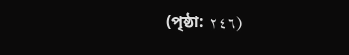(পৃষ্ঠা: ٢٤٦)